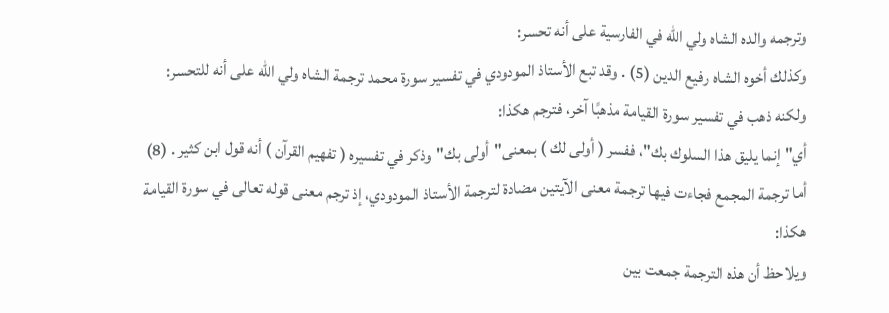وترجمه والده الشاه ولي الله في الفارسية على أنه تحسر:
وكذلك أخوه الشاه رفيع الدين (5) . وقد تبع الأستاذ المودودي في تفسير سورة محمد ترجمة الشاه ولي الله على أنه للتحسر:
ولكنه ذهب في تفسير سورة القيامة مذهبًا آخر، فترجم هكذا:
أي"إنما يليق هذا السلوك بك"، ففسر ( أولى لك ) بمعنى"أولى بك"وذكر في تفسيره ( تفهيم القرآن ) أنه قول ابن كثير . (8)
أما ترجمة المجمع فجاءت فيها ترجمة معنى الآيتين مضادة لترجمة الأستاذ المودودي، إذ ترجم معنى قوله تعالى في سورة القيامة هكذا:
ويلاحظ أن هذه الترجمة جمعت بين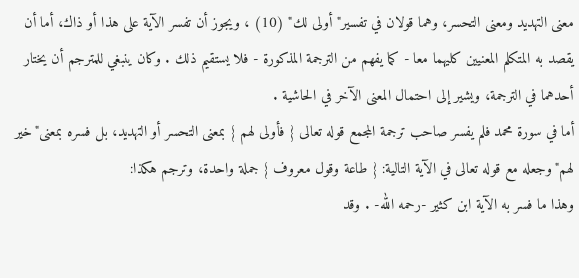معنى التهديد ومعنى التحسر، وهما قولان في تفسير"أولى لك" (10) ، ويجوز أن تفسر الآية على هذا أو ذاك، أما أن يقصد به المتكلم المعنيين كليهما معا - كما يفهم من الترجمة المذكورة - فلا يستقيم ذلك . وكان ينبغي للمترجم أن يختار أحدهما في الترجمة، ويشير إلى احتمال المعنى الآخر في الحاشية .
أما في سورة محمد فلم يفسر صاحب ترجمة المجمع قوله تعالى { فأولى لهم } بمعنى التحسر أو التهديد، بل فسره بمعنى"خير لهم"وجعله مع قوله تعالى في الآية التالية: { طاعة وقول معروف } جملة واحدة، وترجم هكذا:
وهذا ما فسر به الآية ابن كثير -رحمه الله- . وقد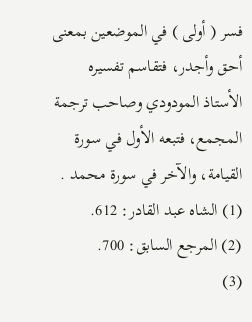فسر ( أولى ) في الموضعين بمعنى أحق وأجدر، فتقاسم تفسيره الأستاذ المودودي وصاحب ترجمة المجمع، فتبعه الأول في سورة القيامة، والآخر في سورة محمد .
(1) الشاه عبد القادر: 612.
(2) المرجع السابق: 700.
(3)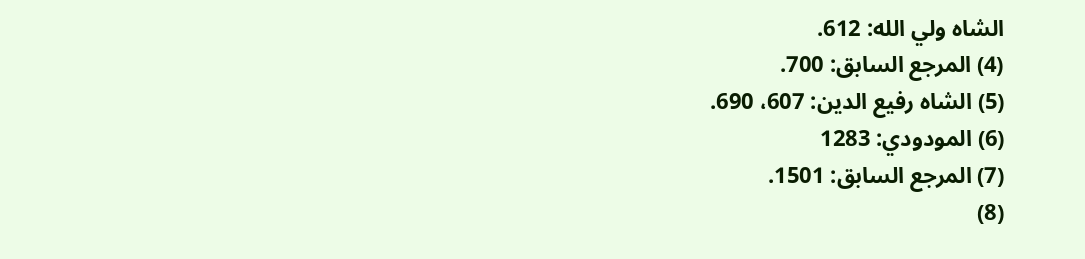الشاه ولي الله: 612.
(4) المرجع السابق: 700.
(5) الشاه رفيع الدين: 607، 690.
(6) المودودي: 1283
(7) المرجع السابق: 1501.
(8)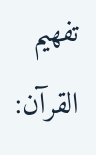تفهيم القرآن: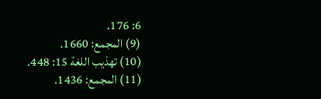6: 176.
(9) المجمع: 1660.
(10) تهذيب اللغة 15: 448.
(11) المجمع: 1436.